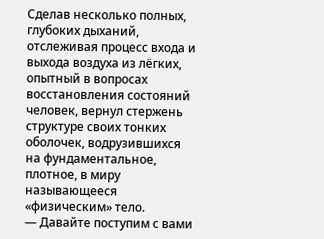Сделав несколько полных, глубоких дыханий, отслеживая процесс входа и выхода воздуха из лёгких, опытный в вопросах восстановления состояний человек, вернул стержень структуре своих тонких оболочек, водрузившихся на фундаментальное, плотное, в миру называющееся «физическим» тело.
— Давайте поступим с вами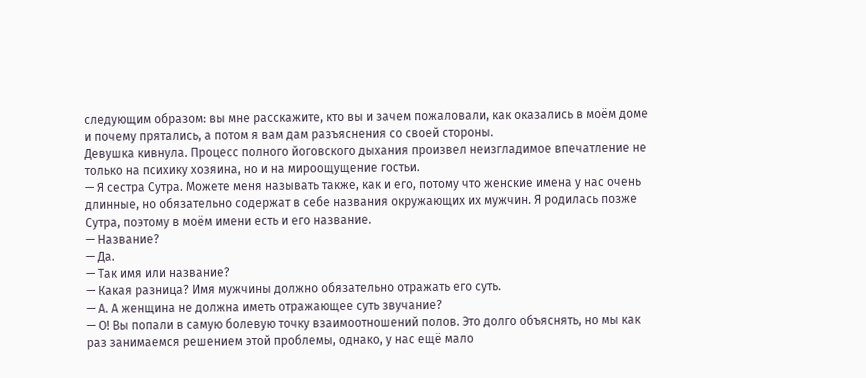следующим образом: вы мне расскажите, кто вы и зачем пожаловали, как оказались в моём доме и почему прятались, а потом я вам дам разъяснения со своей стороны.
Девушка кивнула. Процесс полного йоговского дыхания произвел неизгладимое впечатление не только на психику хозяина, но и на мироощущение гостьи.
— Я сестра Сутра. Можете меня называть также, как и его, потому что женские имена у нас очень длинные, но обязательно содержат в себе названия окружающих их мужчин. Я родилась позже Сутра, поэтому в моём имени есть и его название.
— Название?
— Да.
— Так имя или название?
— Какая разница? Имя мужчины должно обязательно отражать его суть.
— А. А женщина не должна иметь отражающее суть звучание?
— О! Вы попали в самую болевую точку взаимоотношений полов. Это долго объяснять, но мы как раз занимаемся решением этой проблемы, однако, у нас ещё мало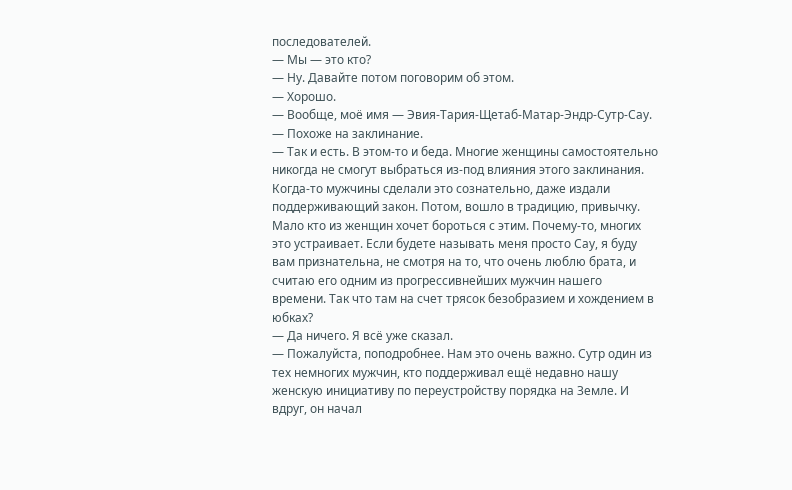последователей.
— Мы — это кто?
— Ну. Давайте потом поговорим об этом.
— Хорошо.
— Вообще, моё имя — Эвия-Тария-Щетаб-Матар-Эндр-Сутр-Сау.
— Похоже на заклинание.
— Так и есть. В этом-то и беда. Многие женщины самостоятельно никогда не смогут выбраться из-под влияния этого заклинания. Когда-то мужчины сделали это сознательно, даже издали поддерживающий закон. Потом, вошло в традицию, привычку. Мало кто из женщин хочет бороться с этим. Почему-то, многих это устраивает. Если будете называть меня просто Сау, я буду вам признательна, не смотря на то, что очень люблю брата, и считаю его одним из прогрессивнейших мужчин нашего времени. Так что там на счет трясок безобразием и хождением в юбках?
— Да ничего. Я всё уже сказал.
— Пожалуйста, поподробнее. Нам это очень важно. Сутр один из тех немногих мужчин, кто поддерживал ещё недавно нашу женскую инициативу по переустройству порядка на Земле. И вдруг, он начал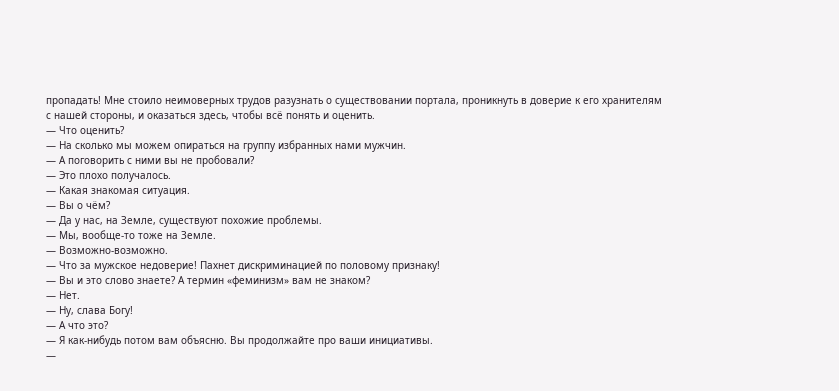пропадать! Мне стоило неимоверных трудов разузнать о существовании портала, проникнуть в доверие к его хранителям с нашей стороны, и оказаться здесь, чтобы всё понять и оценить.
— Что оценить?
— На сколько мы можем опираться на группу избранных нами мужчин.
— А поговорить с ними вы не пробовали?
— Это плохо получалось.
— Какая знакомая ситуация.
— Вы о чём?
— Да у нас, на Земле, существуют похожие проблемы.
— Мы, вообще-то тоже на Земле.
— Возможно-возможно.
— Что за мужское недоверие! Пахнет дискриминацией по половому признаку!
— Вы и это слово знаете? А термин «феминизм» вам не знаком?
— Нет.
— Ну, слава Богу!
— А что это?
— Я как-нибудь потом вам объясню. Вы продолжайте про ваши инициативы.
—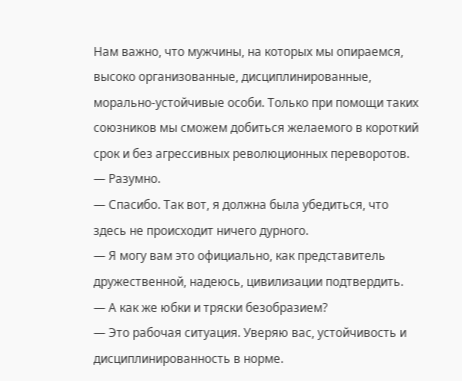Нам важно, что мужчины, на которых мы опираемся, высоко организованные, дисциплинированные, морально-устойчивые особи. Только при помощи таких союзников мы сможем добиться желаемого в короткий срок и без агрессивных революционных переворотов.
— Разумно.
— Спасибо. Так вот, я должна была убедиться, что здесь не происходит ничего дурного.
— Я могу вам это официально, как представитель дружественной, надеюсь, цивилизации подтвердить.
— А как же юбки и тряски безобразием?
— Это рабочая ситуация. Уверяю вас, устойчивость и дисциплинированность в норме.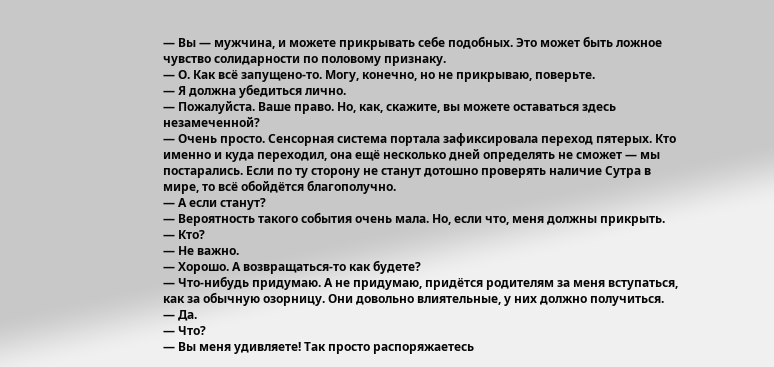— Вы — мужчина, и можете прикрывать себе подобных. Это может быть ложное чувство солидарности по половому признаку.
— О. Как всё запущено-то. Могу, конечно, но не прикрываю, поверьте.
— Я должна убедиться лично.
— Пожалуйста. Ваше право. Но, как, скажите, вы можете оставаться здесь незамеченной?
— Очень просто. Сенсорная система портала зафиксировала переход пятерых. Кто именно и куда переходил, она ещё несколько дней определять не сможет — мы постарались. Если по ту сторону не станут дотошно проверять наличие Сутра в мире, то всё обойдётся благополучно.
— А если станут?
— Вероятность такого события очень мала. Но, если что, меня должны прикрыть.
— Кто?
— Не важно.
— Хорошо. А возвращаться-то как будете?
— Что-нибудь придумаю. А не придумаю, придётся родителям за меня вступаться, как за обычную озорницу. Они довольно влиятельные, у них должно получиться.
— Да.
— Что?
— Вы меня удивляете! Так просто распоряжаетесь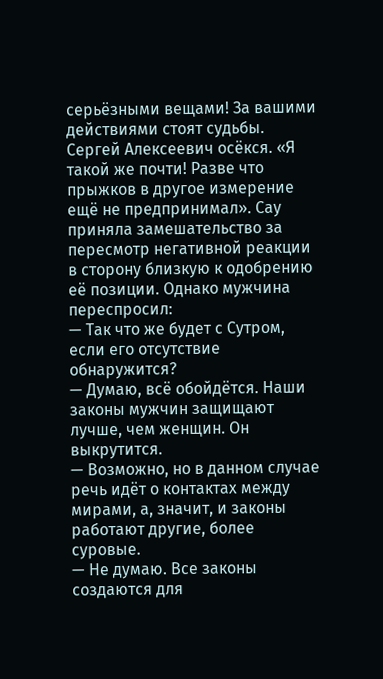серьёзными вещами! За вашими действиями стоят судьбы.
Сергей Алексеевич осёкся. «Я такой же почти! Разве что прыжков в другое измерение ещё не предпринимал». Сау приняла замешательство за пересмотр негативной реакции в сторону близкую к одобрению её позиции. Однако мужчина переспросил:
— Так что же будет с Сутром, если его отсутствие обнаружится?
— Думаю, всё обойдётся. Наши законы мужчин защищают лучше, чем женщин. Он выкрутится.
— Возможно, но в данном случае речь идёт о контактах между мирами, а, значит, и законы работают другие, более суровые.
— Не думаю. Все законы создаются для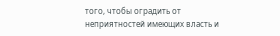того, чтобы оградить от неприятностей имеющих власть и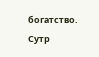богатство. Сутр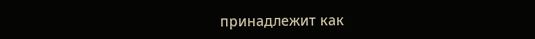принадлежит как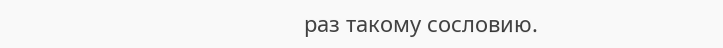раз такому сословию.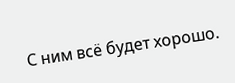С ним всё будет хорошо.